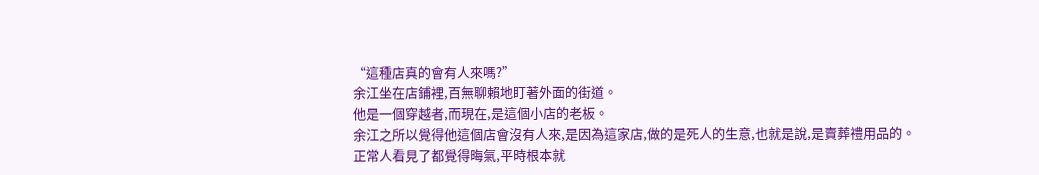“這種店真的會有人來嗎?”
余江坐在店鋪裡,百無聊賴地盯著外面的街道。
他是一個穿越者,而現在,是這個小店的老板。
余江之所以覺得他這個店會沒有人來,是因為這家店,做的是死人的生意,也就是說,是賣葬禮用品的。
正常人看見了都覺得晦氣,平時根本就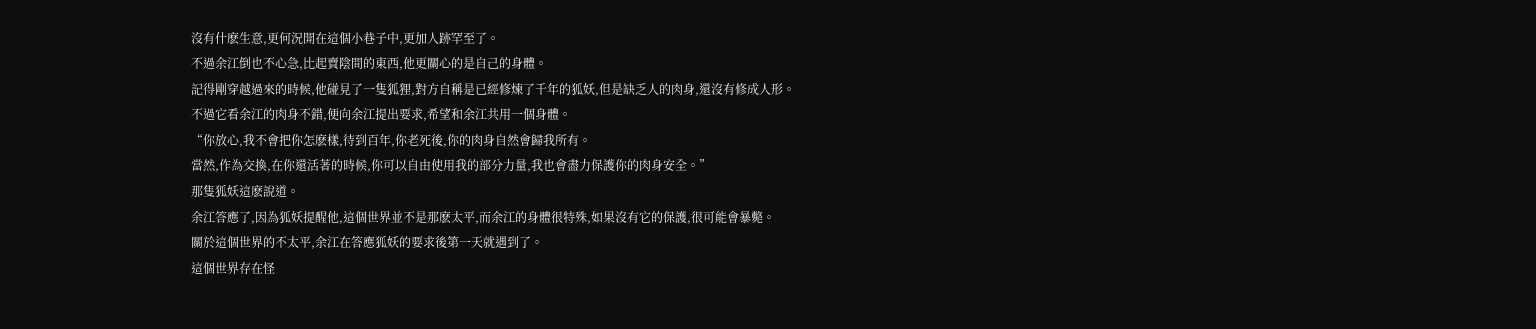沒有什麽生意,更何況開在這個小巷子中,更加人跡罕至了。
不過余江倒也不心急,比起賣陰間的東西,他更關心的是自己的身體。
記得剛穿越過來的時候,他碰見了一隻狐狸,對方自稱是已經修煉了千年的狐妖,但是缺乏人的肉身,還沒有修成人形。
不過它看余江的肉身不錯,便向余江提出要求,希望和余江共用一個身體。
“你放心,我不會把你怎麽樣,待到百年,你老死後,你的肉身自然會歸我所有。
當然,作為交換,在你還活著的時候,你可以自由使用我的部分力量,我也會盡力保護你的肉身安全。”
那隻狐妖這麽說道。
余江答應了,因為狐妖提醒他,這個世界並不是那麽太平,而余江的身體很特殊,如果沒有它的保護,很可能會暴斃。
關於這個世界的不太平,余江在答應狐妖的要求後第一天就遇到了。
這個世界存在怪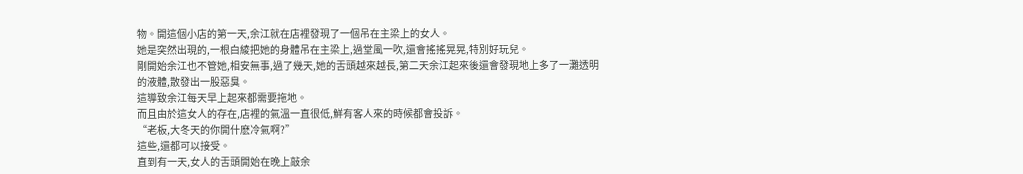物。開這個小店的第一天,余江就在店裡發現了一個吊在主梁上的女人。
她是突然出現的,一根白綾把她的身體吊在主梁上,過堂風一吹,還會搖搖晃晃,特別好玩兒。
剛開始余江也不管她,相安無事,過了幾天,她的舌頭越來越長,第二天余江起來後還會發現地上多了一灘透明的液體,散發出一股惡臭。
這導致余江每天早上起來都需要拖地。
而且由於這女人的存在,店裡的氣溫一直很低,鮮有客人來的時候都會投訴。
“老板,大冬天的你開什麽冷氣啊?”
這些,還都可以接受。
直到有一天,女人的舌頭開始在晚上敲余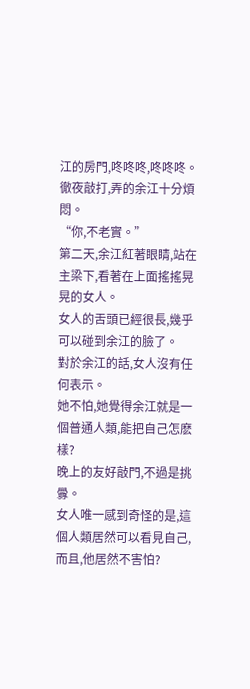江的房門,咚咚咚,咚咚咚。
徹夜敲打,弄的余江十分煩悶。
“你,不老實。”
第二天,余江紅著眼睛,站在主梁下,看著在上面搖搖晃晃的女人。
女人的舌頭已經很長,幾乎可以碰到余江的臉了。
對於余江的話,女人沒有任何表示。
她不怕,她覺得余江就是一個普通人類,能把自己怎麽樣?
晚上的友好敲門,不過是挑釁。
女人唯一感到奇怪的是,這個人類居然可以看見自己,而且,他居然不害怕?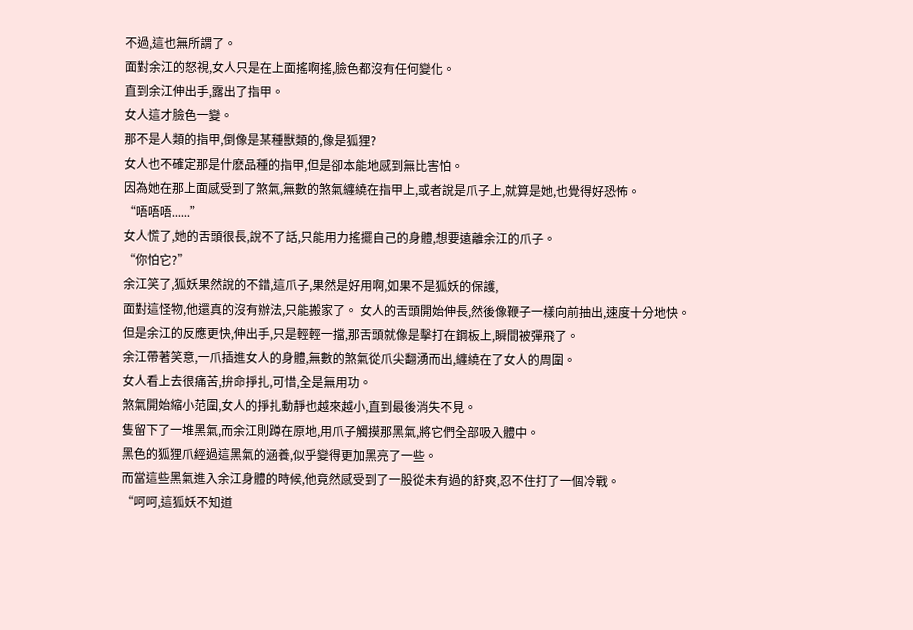不過,這也無所謂了。
面對余江的怒視,女人只是在上面搖啊搖,臉色都沒有任何變化。
直到余江伸出手,露出了指甲。
女人這才臉色一變。
那不是人類的指甲,倒像是某種獸類的,像是狐狸?
女人也不確定那是什麽品種的指甲,但是卻本能地感到無比害怕。
因為她在那上面感受到了煞氣,無數的煞氣纏繞在指甲上,或者說是爪子上,就算是她,也覺得好恐怖。
“唔唔唔......”
女人慌了,她的舌頭很長,說不了話,只能用力搖擺自己的身體,想要遠離余江的爪子。
“你怕它?”
余江笑了,狐妖果然說的不錯,這爪子,果然是好用啊,如果不是狐妖的保護,
面對這怪物,他還真的沒有辦法,只能搬家了。 女人的舌頭開始伸長,然後像鞭子一樣向前抽出,速度十分地快。
但是余江的反應更快,伸出手,只是輕輕一擋,那舌頭就像是擊打在鋼板上,瞬間被彈飛了。
余江帶著笑意,一爪插進女人的身體,無數的煞氣從爪尖翻湧而出,纏繞在了女人的周圍。
女人看上去很痛苦,拚命掙扎,可惜,全是無用功。
煞氣開始縮小范圍,女人的掙扎動靜也越來越小,直到最後消失不見。
隻留下了一堆黑氣,而余江則蹲在原地,用爪子觸摸那黑氣,將它們全部吸入體中。
黑色的狐狸爪經過這黑氣的涵養,似乎變得更加黑亮了一些。
而當這些黑氣進入余江身體的時候,他竟然感受到了一股從未有過的舒爽,忍不住打了一個冷戰。
“呵呵,這狐妖不知道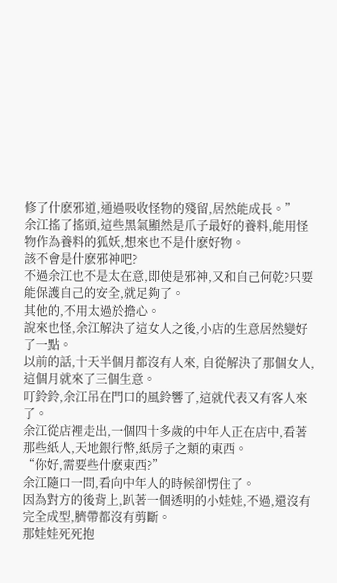修了什麽邪道,通過吸收怪物的殘留,居然能成長。”
余江搖了搖頭,這些黑氣顯然是爪子最好的養料,能用怪物作為養料的狐妖,想來也不是什麽好物。
該不會是什麽邪神吧?
不過余江也不是太在意,即使是邪神,又和自己何乾?只要能保護自己的安全,就足夠了。
其他的,不用太過於擔心。
說來也怪,余江解決了這女人之後,小店的生意居然變好了一點。
以前的話,十天半個月都沒有人來, 自從解決了那個女人,這個月就來了三個生意。
叮鈴鈴,余江吊在門口的風鈴響了,這就代表又有客人來了。
余江從店裡走出,一個四十多歲的中年人正在店中,看著那些紙人,天地銀行幣,紙房子之類的東西。
“你好,需要些什麽東西?”
余江隨口一問,看向中年人的時候卻愣住了。
因為對方的後背上,趴著一個透明的小娃娃,不過,還沒有完全成型,臍帶都沒有剪斷。
那娃娃死死抱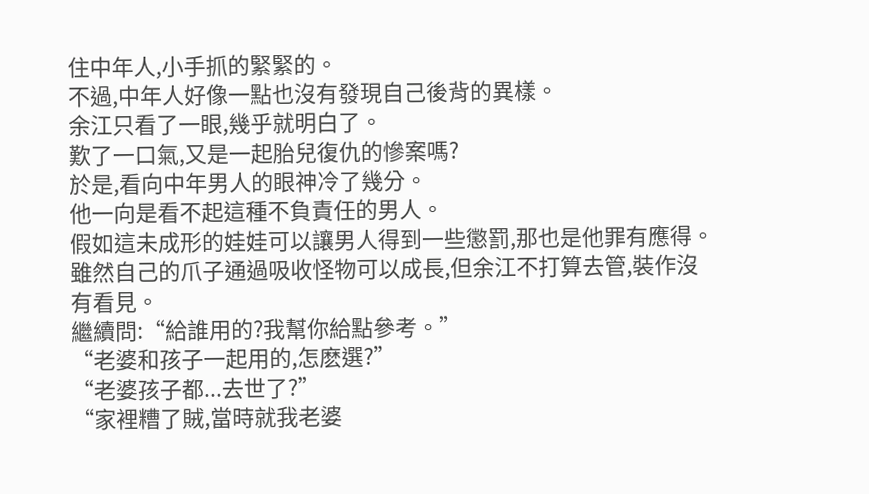住中年人,小手抓的緊緊的。
不過,中年人好像一點也沒有發現自己後背的異樣。
余江只看了一眼,幾乎就明白了。
歎了一口氣,又是一起胎兒復仇的慘案嗎?
於是,看向中年男人的眼神冷了幾分。
他一向是看不起這種不負責任的男人。
假如這未成形的娃娃可以讓男人得到一些懲罰,那也是他罪有應得。
雖然自己的爪子通過吸收怪物可以成長,但余江不打算去管,裝作沒有看見。
繼續問:“給誰用的?我幫你給點參考。”
“老婆和孩子一起用的,怎麽選?”
“老婆孩子都...去世了?”
“家裡糟了賊,當時就我老婆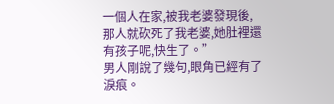一個人在家,被我老婆發現後,那人就砍死了我老婆,她肚裡還有孩子呢,快生了。”
男人剛說了幾句,眼角已經有了淚痕。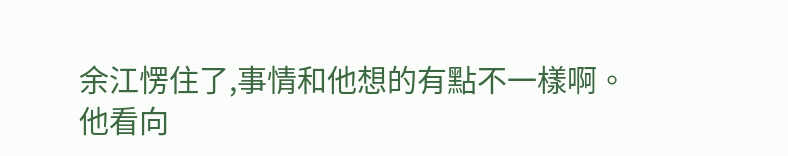余江愣住了,事情和他想的有點不一樣啊。
他看向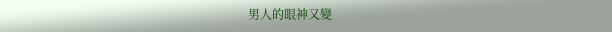男人的眼神又變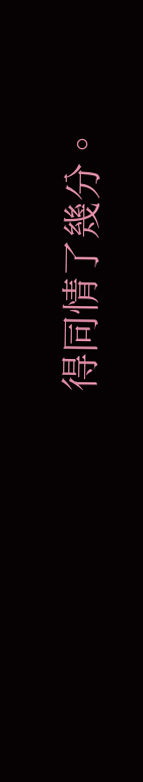得同情了幾分。